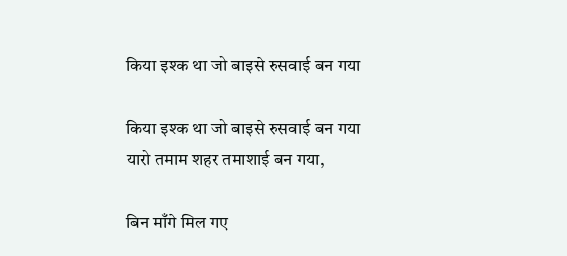किया इश्क था जो बाइसे रुसवाई बन गया

किया इश्क था जो बाइसे रुसवाई बन गया
यारो तमाम शहर तमाशाई बन गया,

बिन माँगे मिल गए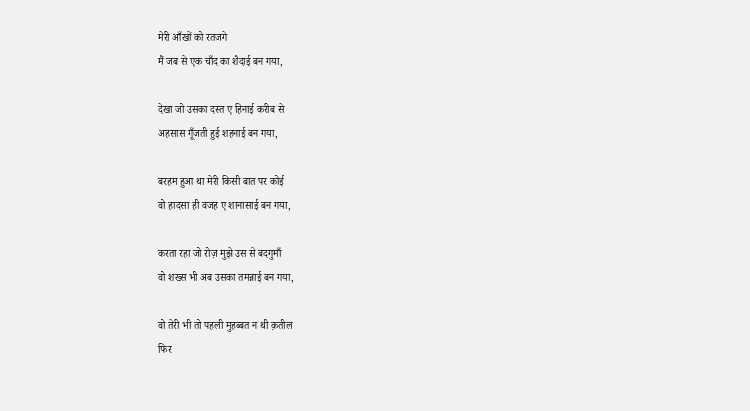मेरी आँखों को रतजगे
मैं जब से एक चाँद का शैदाई बन गया,

देखा जो उसका दस्त ए हिनाई करीब से
अहसास गूँजती हुई शहनाई बन गया,

बरहम हुआ था मेरी किसी बात पर कोई
वो हादसा ही वजह ए शानासाई बन गया,

करता रहा जो रोज़ मुझे उस से बदगुमाँ
वो शख्स भी अब उसका तमन्नाई बन गया,

वो तेरी भी तो पहली मुहब्बत न थी क़तील
फिर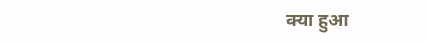क्या हुआ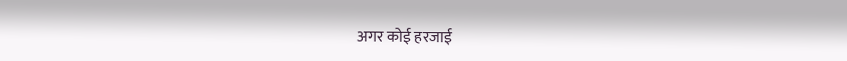अगर कोई हरजाई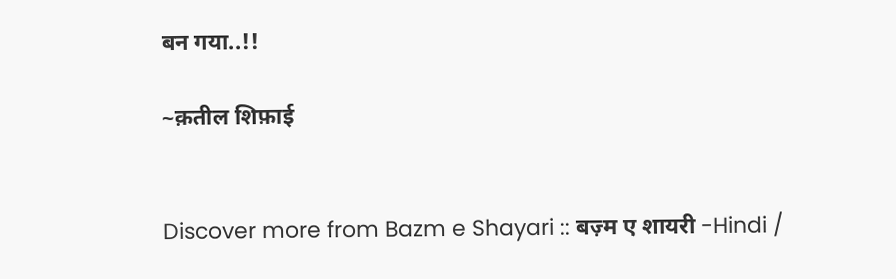बन गया..!!

~क़तील शिफ़ाई


Discover more from Bazm e Shayari :: बज़्म ए शायरी -Hindi /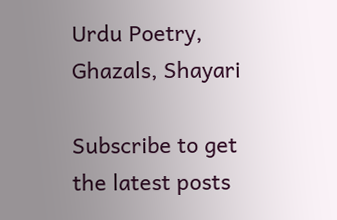Urdu Poetry, Ghazals, Shayari

Subscribe to get the latest posts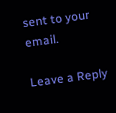sent to your email.

Leave a Reply